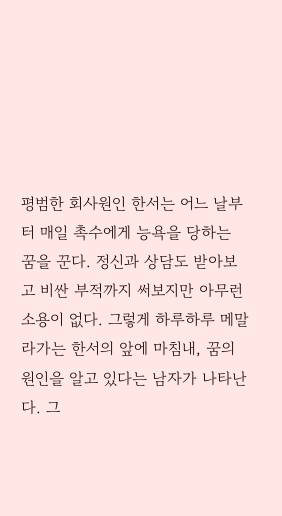평범한 회사원인 한서는 어느 날부터 매일 촉수에게 능욕을 당하는 꿈을 꾼다. 정신과 상담도 받아보고 비싼 부적까지 써보지만 아무런 소용이 없다. 그렇게 하루하루 메말라가는 한서의 앞에 마침내, 꿈의 원인을 알고 있다는 남자가 나타난다. 그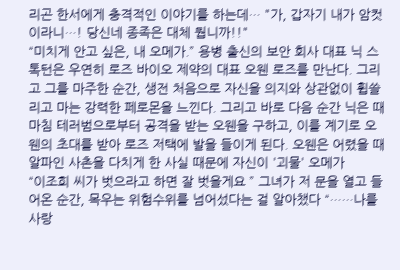리곤 한서에게 충격적인 이야기를 하는데… "가, 갑자기 내가 암컷이라니…! 당신네 종족은 대체 뭡니까!!"
“미치게 안고 싶은, 내 오메가.” 용병 출신의 보안 회사 대표 닉 스톡턴은 우연히 로즈 바이오 제약의 대표 오웬 로즈를 만난다. 그리고 그를 마주한 순간, 생전 처음으로 자신을 의지와 상관없이 휩쓸리고 마는 강력한 페로몬을 느낀다. 그리고 바로 다음 순간 닉은 때마침 테러범으로부터 공격을 받는 오웬을 구하고, 이를 계기로 오웬의 초대를 받아 로즈 저택에 발을 들이게 된다. 오웬은 어렸을 때 알파인 사촌을 다치게 한 사실 때문에 자신이 '괴물' 오메가
“이조희 씨가 벗으라고 하면 잘 벗을게요 ” 그녀가 저 문을 열고 들어온 순간, 목우는 위험수위를 넘어섰다는 걸 알아챘다 “……나를 사랑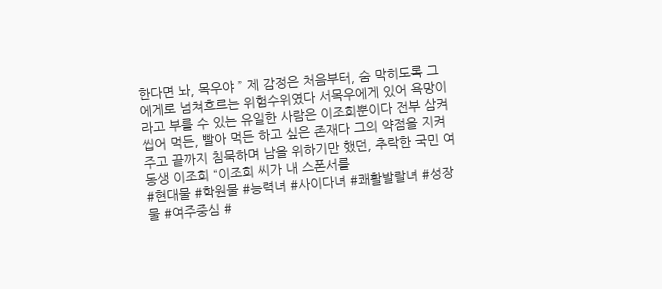한다면 놔, 목우야 ” 제 감정은 처음부터, 숨 막히도록 그에게로 넘쳐흐르는 위험수위였다 서목우에게 있어 욕망이라고 부를 수 있는 유일한 사람은 이조희뿐이다 전부 삼켜 씹어 먹든, 빨아 먹든 하고 싶은 존재다 그의 약점을 지켜주고 끝까지 침묵하며 남을 위하기만 했던, 추락한 국민 여동생 이조희 “이조희 씨가 내 스폰서를
#현대물 #학원물 #능력녀 #사이다녀 #쾌활발랄녀 #성장물 #여주중심 #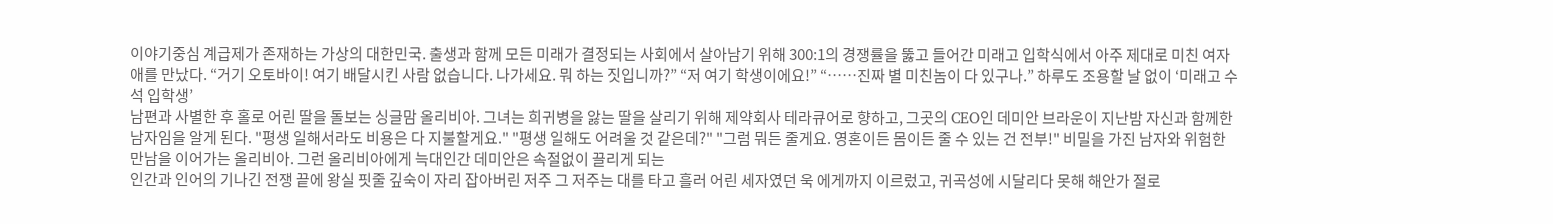이야기중심 계급제가 존재하는 가상의 대한민국. 출생과 함께 모든 미래가 결정되는 사회에서 살아남기 위해 300:1의 경쟁률을 뚫고 들어간 미래고 입학식에서 아주 제대로 미친 여자애를 만났다. “거기 오토바이! 여기 배달시킨 사람 없습니다. 나가세요. 뭐 하는 짓입니까?” “저 여기 학생이에요!” “……진짜 별 미친놈이 다 있구나.” 하루도 조용할 날 없이 ‘미래고 수석 입학생’
남편과 사별한 후 홀로 어린 딸을 돌보는 싱글맘 올리비아. 그녀는 희귀병을 앓는 딸을 살리기 위해 제약회사 테라큐어로 향하고, 그곳의 CEO인 데미안 브라운이 지난밤 자신과 함께한 남자임을 알게 된다. "평생 일해서라도 비용은 다 지불할게요." "평생 일해도 어려울 것 같은데?" "그럼 뭐든 줄게요. 영혼이든 몸이든 줄 수 있는 건 전부!" 비밀을 가진 남자와 위험한 만남을 이어가는 올리비아. 그런 올리비아에게 늑대인간 데미안은 속절없이 끌리게 되는
인간과 인어의 기나긴 전쟁 끝에 왕실 핏줄 깊숙이 자리 잡아버린 저주 그 저주는 대를 타고 흘러 어린 세자였던 욱 에게까지 이르렀고, 귀곡성에 시달리다 못해 해안가 절로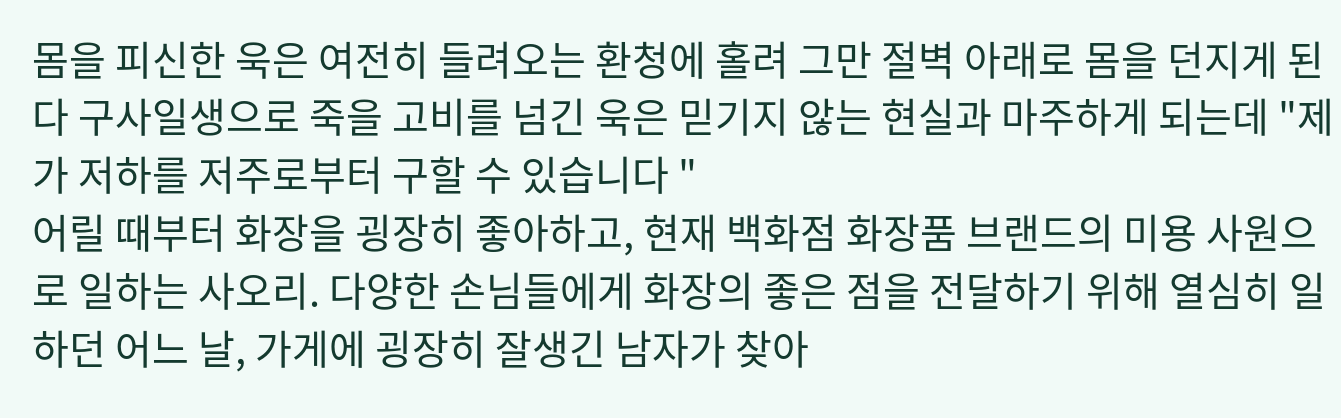몸을 피신한 욱은 여전히 들려오는 환청에 홀려 그만 절벽 아래로 몸을 던지게 된다 구사일생으로 죽을 고비를 넘긴 욱은 믿기지 않는 현실과 마주하게 되는데 "제가 저하를 저주로부터 구할 수 있습니다 "
어릴 때부터 화장을 굉장히 좋아하고, 현재 백화점 화장품 브랜드의 미용 사원으로 일하는 사오리. 다양한 손님들에게 화장의 좋은 점을 전달하기 위해 열심히 일하던 어느 날, 가게에 굉장히 잘생긴 남자가 찾아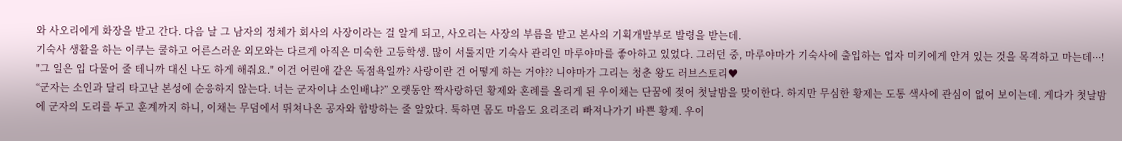와 사오리에게 화장을 받고 간다. 다음 날 그 남자의 정체가 회사의 사장이라는 걸 알게 되고, 사오리는 사장의 부름을 받고 본사의 기획개발부로 발령을 받는데.
기숙사 생활을 하는 이쿠는 쿨하고 어른스러운 외모와는 다르게 아직은 미숙한 고등학생. 많이 서툴지만 기숙사 관리인 마루야마를 좋아하고 있었다. 그러던 중, 마루야마가 기숙사에 출입하는 업자 미키에게 안겨 있는 것을 목격하고 마는데···! "그 일은 입 다물어 줄 테니까 대신 나도 하게 해줘요." 이건 어린애 같은 독점욕일까? 사랑이란 건 어떻게 하는 거야?? 니야마가 그리는 청춘 왕도 러브스토리♥
“군자는 소인과 달리 타고난 본성에 순응하지 않는다. 너는 군자이냐 소인배냐?” 오랫동안 짝사랑하던 황제와 혼례를 올리게 된 우이채는 단꿈에 젖어 첫날밤을 맞이한다. 하지만 무심한 황제는 도통 색사에 관심이 없어 보이는데. 게다가 첫날밤에 군자의 도리를 두고 훈계까지 하니, 이채는 무덤에서 뛰쳐나온 공자와 합방하는 줄 알았다. 툭하면 몸도 마음도 요리조리 빠져나가기 바쁜 황제. 우이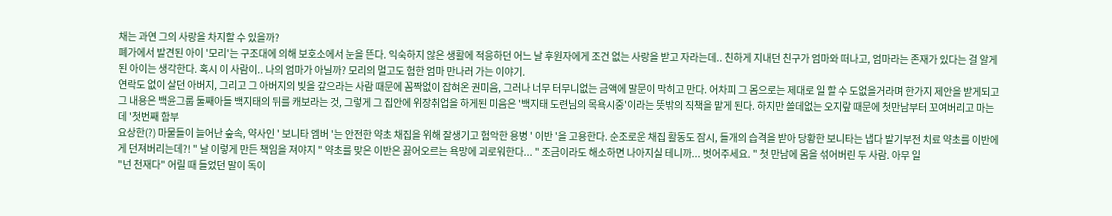채는 과연 그의 사랑을 차지할 수 있을까?
폐가에서 발견된 아이 '모리'는 구조대에 의해 보호소에서 눈을 뜬다. 익숙하지 않은 생활에 적응하던 어느 날 후원자에게 조건 없는 사랑을 받고 자라는데.. 친하게 지내던 친구가 엄마와 떠나고, 엄마라는 존재가 있다는 걸 알게 된 아이는 생각한다. 혹시 이 사람이.. 나의 엄마가 아닐까? 모리의 멀고도 험한 엄마 만나러 가는 이야기.
연락도 없이 살던 아버지, 그리고 그 아버지의 빚을 갚으라는 사람 때문에 꼼짝없이 잡혀온 권미음, 그러나 너무 터무니없는 금액에 말문이 막히고 만다. 어차피 그 몸으로는 제대로 일 할 수 도없을거라며 한가지 제안을 받게되고 그 내용은 백윤그룹 둘째아들 백지태의 뒤를 캐보라는 것, 그렇게 그 집안에 위장취업을 하게된 미음은 '백지태 도련님의 목욕시중'이라는 뜻밖의 직책을 맡게 된다. 하지만 쓸데없는 오지랖 때문에 첫만남부터 꼬여버리고 마는데 '첫번째 함부
요상한(?) 마물들이 늘어난 숲속, 약사인 ' 보니타 엠버 '는 안전한 약초 채집을 위해 잘생기고 험악한 용병 ' 이반 '을 고용한다. 순조로운 채집 활동도 잠시, 들개의 습격을 받아 당황한 보니타는 냅다 발기부전 치료 약초를 이반에게 던져버리는데?! " 날 이렇게 만든 책임을 져야지 " 약초를 맞은 이반은 끓어오르는 욕망에 괴로워한다... " 조금이라도 해소하면 나아지실 테니까... 벗어주세요. " 첫 만남에 몸을 섞어버린 두 사람. 아무 일
"넌 천재다" 어릴 때 들었던 말이 독이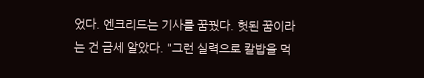었다. 엔크리드는 기사를 꿈꿨다. 헛된 꿈이라는 건 금세 알았다. "그런 실력으로 칼밥을 먹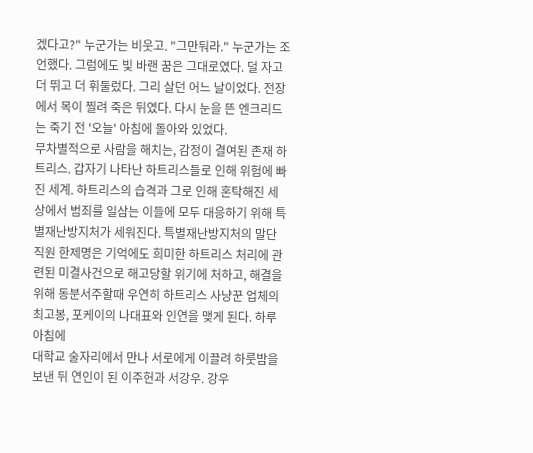겠다고?" 누군가는 비웃고. "그만둬라." 누군가는 조언했다. 그럼에도 빛 바랜 꿈은 그대로였다. 덜 자고 더 뛰고 더 휘둘렀다. 그리 살던 어느 날이었다. 전장에서 목이 찔려 죽은 뒤였다. 다시 눈을 뜬 엔크리드는 죽기 전 '오늘' 아침에 돌아와 있었다.
무차별적으로 사람을 해치는, 감정이 결여된 존재 하트리스. 갑자기 나타난 하트리스들로 인해 위험에 빠진 세계. 하트리스의 습격과 그로 인해 혼탁해진 세상에서 범죄를 일삼는 이들에 모두 대응하기 위해 특별재난방지처가 세워진다. 특별재난방지처의 말단 직원 한제명은 기억에도 희미한 하트리스 처리에 관련된 미결사건으로 해고당할 위기에 처하고, 해결을 위해 동분서주할때 우연히 하트리스 사냥꾼 업체의 최고봉, 포케이의 나대표와 인연을 맺게 된다. 하루아침에
대학교 술자리에서 만나 서로에게 이끌려 하룻밤을 보낸 뒤 연인이 된 이주헌과 서강우. 강우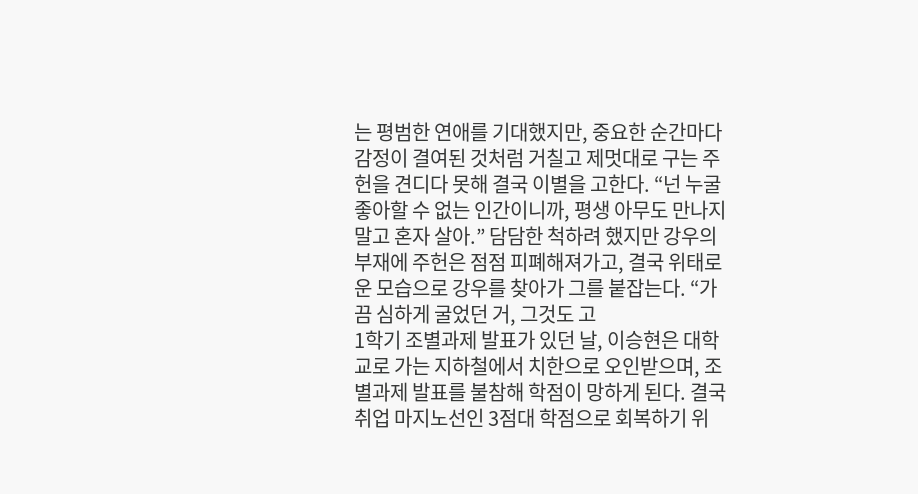는 평범한 연애를 기대했지만, 중요한 순간마다 감정이 결여된 것처럼 거칠고 제멋대로 구는 주헌을 견디다 못해 결국 이별을 고한다. “넌 누굴 좋아할 수 없는 인간이니까, 평생 아무도 만나지 말고 혼자 살아.” 담담한 척하려 했지만 강우의 부재에 주헌은 점점 피폐해져가고, 결국 위태로운 모습으로 강우를 찾아가 그를 붙잡는다. “가끔 심하게 굴었던 거, 그것도 고
1학기 조별과제 발표가 있던 날, 이승현은 대학교로 가는 지하철에서 치한으로 오인받으며, 조별과제 발표를 불참해 학점이 망하게 된다. 결국 취업 마지노선인 3점대 학점으로 회복하기 위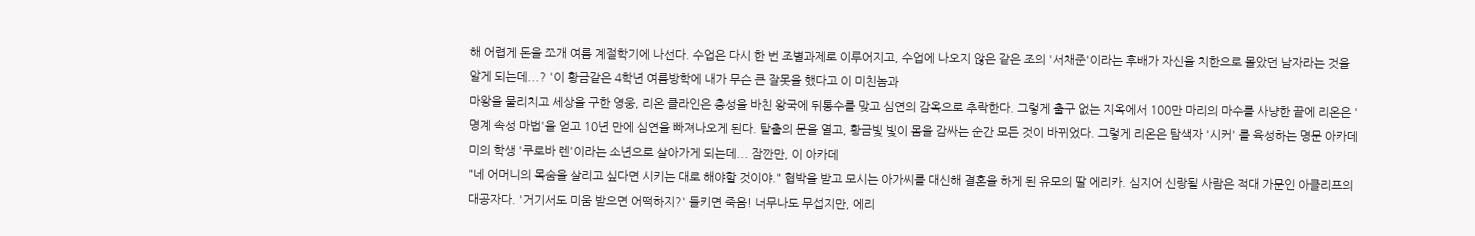해 어렵게 돈을 쪼개 여름 계절학기에 나선다. 수업은 다시 한 번 조별과제로 이루어지고, 수업에 나오지 않은 같은 조의 '서채준'이라는 후배가 자신을 치한으로 몰았던 남자라는 것을 알게 되는데...? '이 황금같은 4학년 여름방학에 내가 무슨 큰 잘못을 했다고 이 미친놈과
마왕을 물리치고 세상을 구한 영웅, 리온 클라인은 충성을 바친 왕국에 뒤통수를 맞고 심연의 감옥으로 추락한다. 그렇게 출구 없는 지옥에서 100만 마리의 마수를 사냥한 끝에 리온은 '명계 속성 마법'을 얻고 10년 만에 심연을 빠져나오게 된다. 탈출의 문을 열고, 황금빛 빛이 몸을 감싸는 순간 모든 것이 바뀌었다. 그렇게 리온은 탐색자 '시커' 를 육성하는 명문 아카데미의 학생 '쿠로바 렌'이라는 소년으로 살아가게 되는데... 잠깐만, 이 아카데
"네 어머니의 목숨을 살리고 싶다면 시키는 대로 해야할 것이야." 협박을 받고 모시는 아가씨를 대신해 결혼을 하게 된 유모의 딸 에리카. 심지어 신랑될 사람은 적대 가문인 아클리프의 대공자다. '거기서도 미움 받으면 어떡하지?' 들키면 죽음! 너무나도 무섭지만, 에리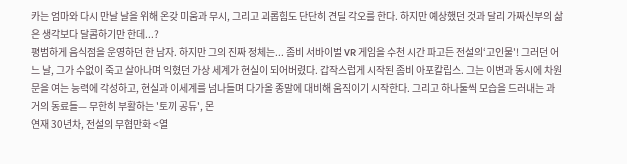카는 엄마와 다시 만날 날을 위해 온갖 미움과 무시, 그리고 괴롭힘도 단단히 견딜 각오를 한다. 하지만 예상했던 것과 달리 가짜신부의 삶은 생각보다 달콤하기만 한데...?
평범하게 음식점을 운영하던 한 남자. 하지만 그의 진짜 정체는... 좀비 서바이벌 VR 게임을 수천 시간 파고든 전설의‘고인물'! 그러던 어느 날, 그가 수없이 죽고 살아나며 익혔던 가상 세계가 현실이 되어버렸다. 갑작스럽게 시작된 좀비 아포칼립스. 그는 이변과 동시에 차원문을 여는 능력에 각성하고, 현실과 이세계를 넘나들며 다가올 종말에 대비해 움직이기 시작한다. 그리고 하나둘씩 모습을 드러내는 과거의 동료들— 무한히 부활하는 '토끼 공듀', 몬
연재 30년차, 전설의 무협만화 <열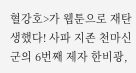혈강호>가 웹툰으로 재탄생했다! 사파 지존 천마신군의 6번째 제자 한비광,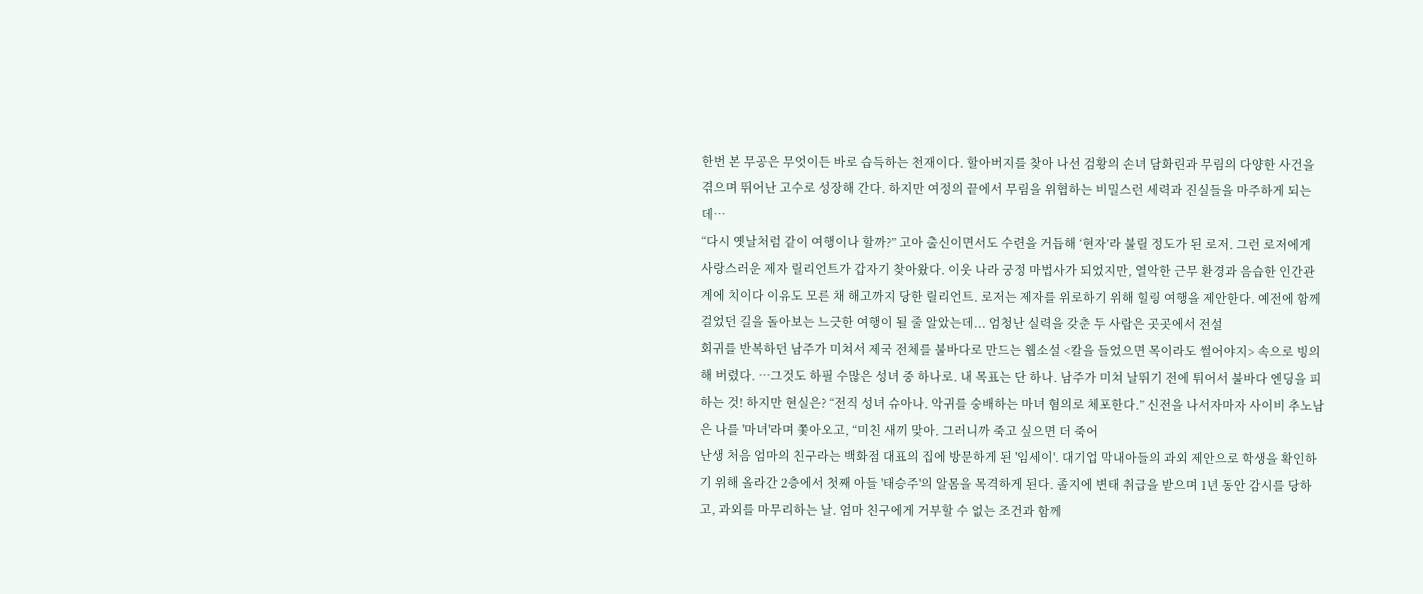한번 본 무공은 무엇이든 바로 습득하는 천재이다. 할아버지를 찾아 나선 검황의 손녀 담화린과 무림의 다양한 사건을 겪으며 뛰어난 고수로 성장해 간다. 하지만 여정의 끝에서 무림을 위협하는 비밀스런 세력과 진실들을 마주하게 되는데…
“다시 옛날처럼 같이 여행이나 할까?” 고아 출신이면서도 수련을 거듭해 ‘현자’라 불릴 정도가 된 로저. 그런 로저에게 사랑스러운 제자 릴리언트가 갑자기 찾아왔다. 이웃 나라 궁정 마법사가 되었지만, 열악한 근무 환경과 음습한 인간관계에 치이다 이유도 모른 채 해고까지 당한 릴리언트. 로저는 제자를 위로하기 위해 힐링 여행을 제안한다. 예전에 함께 걸었던 길을 돌아보는 느긋한 여행이 될 줄 알았는데... 엄청난 실력을 갖춘 두 사람은 곳곳에서 전설
회귀를 반복하던 남주가 미쳐서 제국 전체를 불바다로 만드는 웹소설 <칼을 들었으면 목이라도 썰어야지> 속으로 빙의해 버렸다. …그것도 하필 수많은 성녀 중 하나로. 내 목표는 단 하나. 남주가 미쳐 날뛰기 전에 튀어서 불바다 엔딩을 피하는 것! 하지만 현실은? “전직 성녀 슈아나. 악귀를 숭배하는 마녀 혐의로 체포한다.” 신전을 나서자마자 사이비 추노남은 나를 '마녀'라며 쫓아오고, “미친 새끼 맞아. 그러니까 죽고 싶으면 더 죽어
난생 처음 엄마의 친구라는 백화점 대표의 집에 방문하게 된 '임세이'. 대기업 막내아들의 과외 제안으로 학생을 확인하기 위해 올라간 2층에서 첫째 아들 '태승주'의 알몸을 목격하게 된다. 졸지에 변태 취급을 받으며 1년 동안 감시를 당하고, 과외를 마무리하는 날. 엄마 친구에게 거부할 수 없는 조건과 함께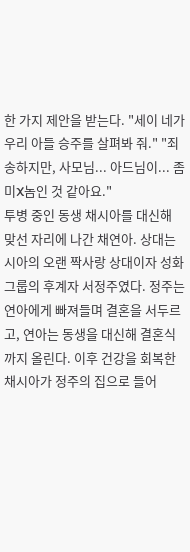한 가지 제안을 받는다. "세이 네가 우리 아들 승주를 살펴봐 줘." "죄송하지만, 사모님... 아드님이... 좀 미X놈인 것 같아요."
투병 중인 동생 채시아를 대신해 맞선 자리에 나간 채연아. 상대는 시아의 오랜 짝사랑 상대이자 성화그룹의 후계자 서정주였다. 정주는 연아에게 빠져들며 결혼을 서두르고, 연아는 동생을 대신해 결혼식까지 올린다. 이후 건강을 회복한 채시아가 정주의 집으로 들어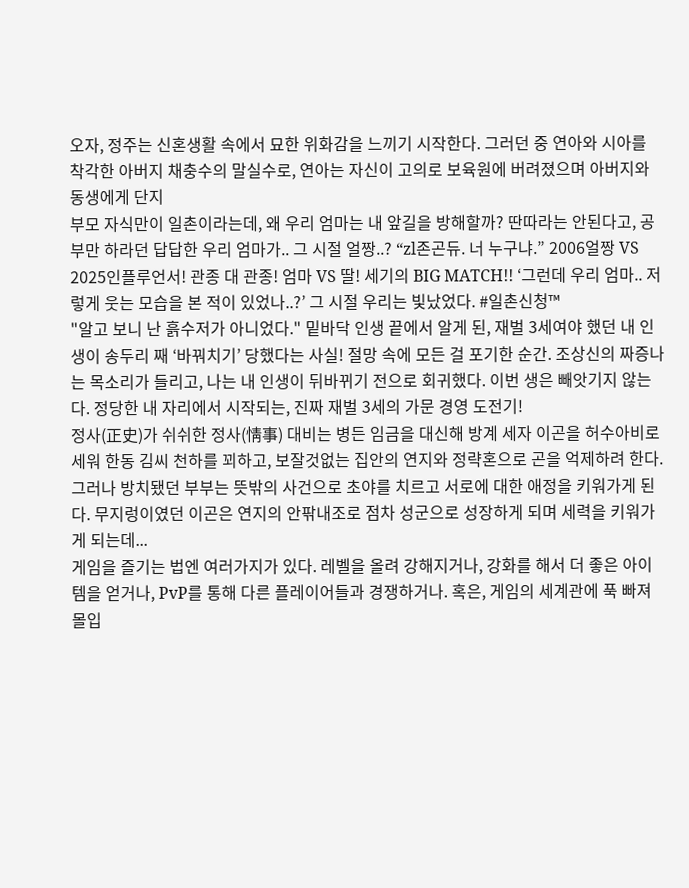오자, 정주는 신혼생활 속에서 묘한 위화감을 느끼기 시작한다. 그러던 중 연아와 시아를 착각한 아버지 채충수의 말실수로, 연아는 자신이 고의로 보육원에 버려졌으며 아버지와 동생에게 단지
부모 자식만이 일촌이라는데, 왜 우리 엄마는 내 앞길을 방해할까? 딴따라는 안된다고, 공부만 하라던 답답한 우리 엄마가.. 그 시절 얼짱..? “zl존곤듀. 너 누구냐.” 2006얼짱 VS 2025인플루언서! 관종 대 관종! 엄마 VS 딸! 세기의 BIG MATCH!! ‘그런데 우리 엄마.. 저렇게 웃는 모습을 본 적이 있었나..?’ 그 시절 우리는 빛났었다. #일촌신청™
"알고 보니 난 흙수저가 아니었다." 밑바닥 인생 끝에서 알게 된, 재벌 3세여야 했던 내 인생이 송두리 째 ‘바꿔치기’ 당했다는 사실! 절망 속에 모든 걸 포기한 순간. 조상신의 짜증나는 목소리가 들리고, 나는 내 인생이 뒤바뀌기 전으로 회귀했다. 이번 생은 빼앗기지 않는다. 정당한 내 자리에서 시작되는, 진짜 재벌 3세의 가문 경영 도전기!
정사(正史)가 쉬쉬한 정사(情事) 대비는 병든 임금을 대신해 방계 세자 이곤을 허수아비로 세워 한동 김씨 천하를 꾀하고, 보잘것없는 집안의 연지와 정략혼으로 곤을 억제하려 한다. 그러나 방치됐던 부부는 뜻밖의 사건으로 초야를 치르고 서로에 대한 애정을 키워가게 된다. 무지렁이였던 이곤은 연지의 안팎내조로 점차 성군으로 성장하게 되며 세력을 키워가게 되는데...
게임을 즐기는 법엔 여러가지가 있다. 레벨을 올려 강해지거나, 강화를 해서 더 좋은 아이템을 얻거나, PvP를 통해 다른 플레이어들과 경쟁하거나. 혹은, 게임의 세계관에 푹 빠져 몰입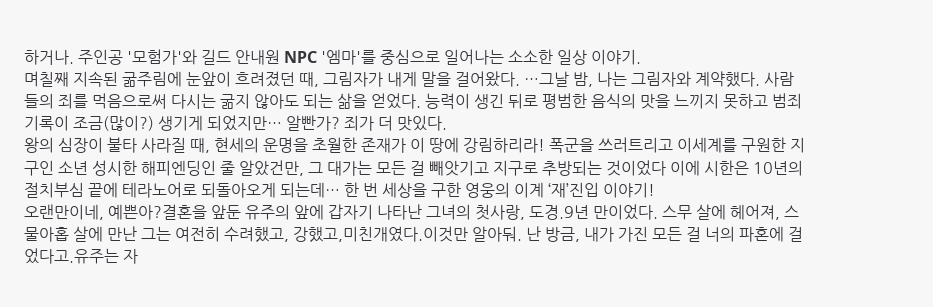하거나. 주인공 '모험가'와 길드 안내원 NPC '엠마'를 중심으로 일어나는 소소한 일상 이야기.
며칠째 지속된 굶주림에 눈앞이 흐려졌던 때, 그림자가 내게 말을 걸어왔다. …그날 밤, 나는 그림자와 계약했다. 사람들의 죄를 먹음으로써 다시는 굶지 않아도 되는 삶을 얻었다. 능력이 생긴 뒤로 평범한 음식의 맛을 느끼지 못하고 범죄기록이 조금(많이?) 생기게 되었지만… 알빤가? 죄가 더 맛있다.
왕의 심장이 불타 사라질 때, 현세의 운명을 초월한 존재가 이 땅에 강림하리라! 폭군을 쓰러트리고 이세계를 구원한 지구인 소년 성시한 해피엔딩인 줄 알았건만, 그 대가는 모든 걸 빼앗기고 지구로 추방되는 것이었다 이에 시한은 10년의 절치부심 끝에 테라노어로 되돌아오게 되는데… 한 번 세상을 구한 영웅의 이계 ‘재’진입 이야기!
오랜만이네, 예쁜아?결혼을 앞둔 유주의 앞에 갑자기 나타난 그녀의 첫사랑, 도경.9년 만이었다. 스무 살에 헤어져, 스물아홉 살에 만난 그는 여전히 수려했고, 강했고,미친개였다.이것만 알아둬. 난 방금, 내가 가진 모든 걸 너의 파혼에 걸었다고.유주는 자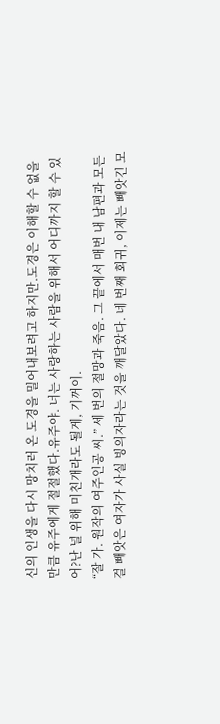신의 인생을 다시 망치러 온 도경을 밀어내보려고 하지만.도경은 이해할 수 없을 만큼 유주에게 절절했다.유주야. 너는 사랑하는 사람을 위해서 어디까지 할 수 있어?난 널 위해 미친개라도 될게, 기꺼이.
“잘 가. 원작의 여주인공 씨.” 세 번의 절망과 죽음. 그 끝에서 매번 내 남편과 모든 걸 빼앗은 여자가 사실 빙의자라는 것을 깨달았다. 네 번째 회귀, 이제는 빼앗긴 모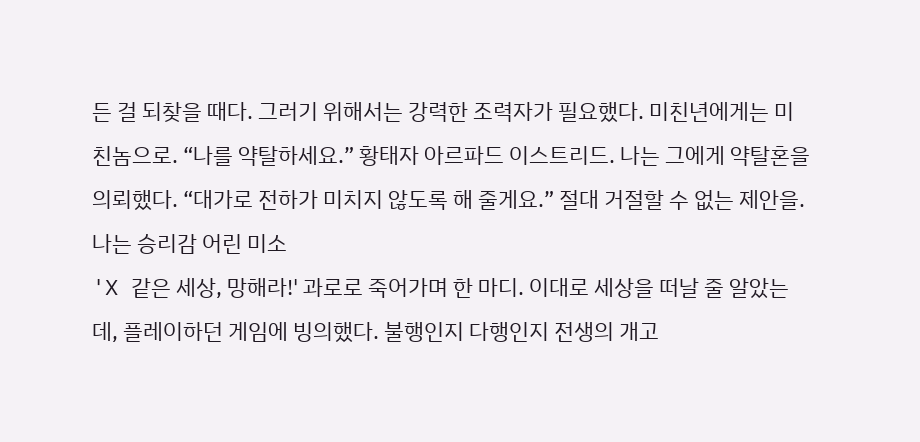든 걸 되찾을 때다. 그러기 위해서는 강력한 조력자가 필요했다. 미친년에게는 미친놈으로. “나를 약탈하세요.” 황태자 아르파드 이스트리드. 나는 그에게 약탈혼을 의뢰했다. “대가로 전하가 미치지 않도록 해 줄게요.” 절대 거절할 수 없는 제안을. 나는 승리감 어린 미소
'X 같은 세상, 망해라!' 과로로 죽어가며 한 마디. 이대로 세상을 떠날 줄 알았는데, 플레이하던 게임에 빙의했다. 불행인지 다행인지 전생의 개고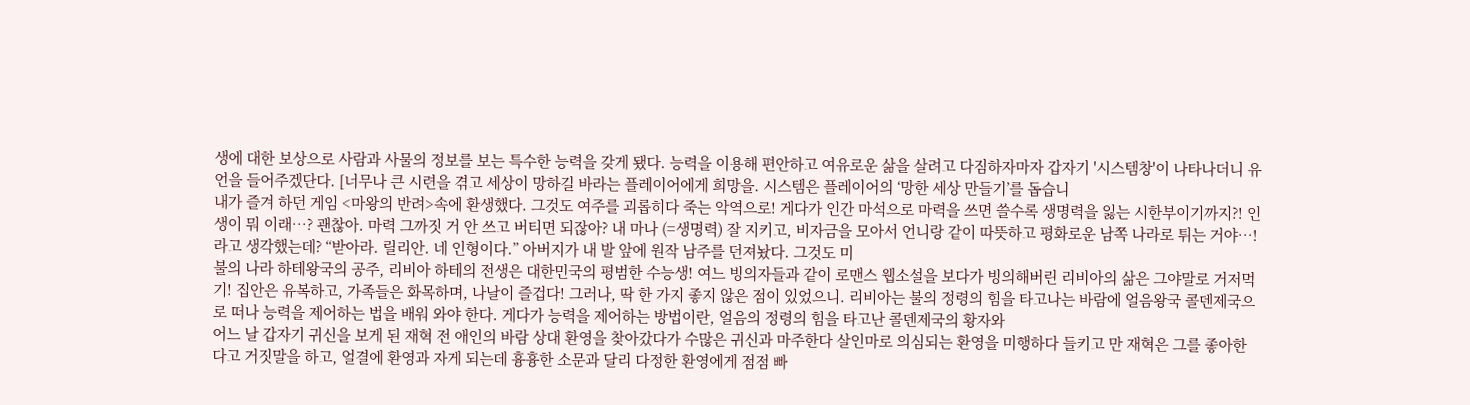생에 대한 보상으로 사람과 사물의 정보를 보는 특수한 능력을 갖게 됐다. 능력을 이용해 편안하고 여유로운 삶을 살려고 다짐하자마자 갑자기 '시스템창'이 나타나더니 유언을 들어주겠단다. [너무나 큰 시련을 겪고 세상이 망하길 바라는 플레이어에게 희망을. 시스템은 플레이어의 ‘망한 세상 만들기’를 돕습니
내가 즐겨 하던 게임 <마왕의 반려>속에 환생했다. 그것도 여주를 괴롭히다 죽는 악역으로! 게다가 인간 마석으로 마력을 쓰면 쓸수록 생명력을 잃는 시한부이기까지?! 인생이 뭐 이래…? 괜찮아. 마력 그까짓 거 안 쓰고 버티면 되잖아? 내 마나 (=생명력) 잘 지키고, 비자금을 모아서 언니랑 같이 따뜻하고 평화로운 남쪽 나라로 튀는 거야…! 라고 생각했는데? “받아라. 릴리안. 네 인형이다.” 아버지가 내 발 앞에 원작 남주를 던져놨다. 그것도 미
불의 나라 하테왕국의 공주, 리비아 하테의 전생은 대한민국의 평범한 수능생! 여느 빙의자들과 같이 로맨스 웹소설을 보다가 빙의해버린 리비아의 삶은 그야말로 거저먹기! 집안은 유복하고, 가족들은 화목하며, 나날이 즐겁다! 그러나, 딱 한 가지 좋지 않은 점이 있었으니. 리비아는 불의 정령의 힘을 타고나는 바람에 얼음왕국 콜덴제국으로 떠나 능력을 제어하는 법을 배워 와야 한다. 게다가 능력을 제어하는 방법이란, 얼음의 정령의 힘을 타고난 콜덴제국의 황자와
어느 날 갑자기 귀신을 보게 된 재혁 전 애인의 바람 상대 환영을 찾아갔다가 수많은 귀신과 마주한다 살인마로 의심되는 환영을 미행하다 들키고 만 재혁은 그를 좋아한다고 거짓말을 하고, 얼결에 환영과 자게 되는데 흉흉한 소문과 달리 다정한 환영에게 점점 빠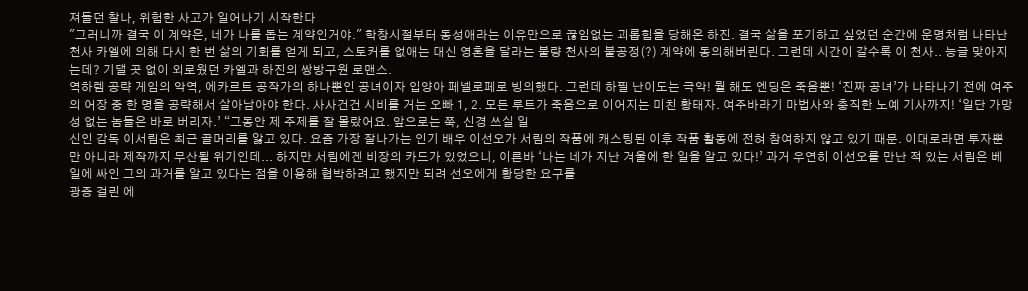져들던 찰나, 위험한 사고가 일어나기 시작한다
"그러니까 결국 이 계약은, 네가 나를 돕는 계약인거야." 학창시절부터 동성애라는 이유만으로 끊임없는 괴롭힘을 당해온 하진. 결국 삶을 포기하고 싶었던 순간에 운명처럼 나타난 천사 카엘에 의해 다시 한 번 삶의 기회를 얻게 되고, 스토커를 없애는 대신 영혼을 달라는 불량 천사의 불공정(?) 계약에 동의해버린다. 그런데 시간이 갈수록 이 천사.. 능글 맞아지는데? 기댈 곳 없이 외로웠던 카엘과 하진의 쌍방구원 로맨스.
역하렘 공략 게임의 악역, 에카르트 공작가의 하나뿐인 공녀이자 입양아 페넬로페로 빙의했다. 그런데 하필 난이도는 극악! 뭘 해도 엔딩은 죽음뿐! ‘진짜 공녀’가 나타나기 전에 여주의 어장 중 한 명을 공략해서 살아남아야 한다. 사사건건 시비를 거는 오빠 1, 2. 모든 루트가 죽음으로 이어지는 미친 황태자. 여주바라기 마법사와 충직한 노예 기사까지! ‘일단 가망성 없는 놈들은 바로 버리자.’ “그동안 제 주제를 잘 몰랐어요. 앞으로는 쭉, 신경 쓰실 일
신인 감독 이서림은 최근 골머리를 앓고 있다. 요즘 가장 잘나가는 인기 배우 이선오가 서림의 작품에 캐스팅된 이후 작품 활동에 전혀 참여하지 않고 있기 때문. 이대로라면 투자뿐만 아니라 제작까지 무산될 위기인데... 하지만 서림에겐 비장의 카드가 있었으니, 이른바 ‘나는 네가 지난 겨울에 한 일을 알고 있다!’ 과거 우연히 이선오를 만난 적 있는 서림은 베일에 싸인 그의 과거를 알고 있다는 점을 이용해 협박하려고 했지만 되려 선오에게 황당한 요구를
광증 걸린 에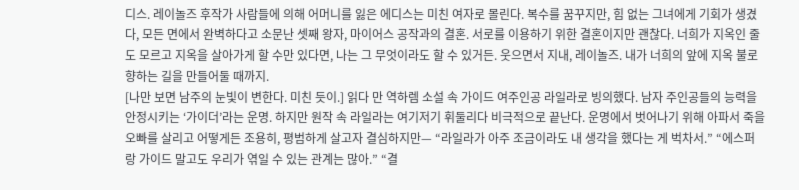디스. 레이놀즈 후작가 사람들에 의해 어머니를 잃은 에디스는 미친 여자로 몰린다. 복수를 꿈꾸지만, 힘 없는 그녀에게 기회가 생겼다, 모든 면에서 완벽하다고 소문난 셋째 왕자, 마이어스 공작과의 결혼. 서로를 이용하기 위한 결혼이지만 괜찮다. 너희가 지옥인 줄도 모르고 지옥을 살아가게 할 수만 있다면, 나는 그 무엇이라도 할 수 있거든. 웃으면서 지내, 레이놀즈. 내가 너희의 앞에 지옥 불로 향하는 길을 만들어둘 때까지.
[나만 보면 남주의 눈빛이 변한다. 미친 듯이.] 읽다 만 역하렘 소설 속 가이드 여주인공 라일라로 빙의했다. 남자 주인공들의 능력을 안정시키는 ‘가이더’라는 운명. 하지만 원작 속 라일라는 여기저기 휘둘리다 비극적으로 끝난다. 운명에서 벗어나기 위해 아파서 죽을 오빠를 살리고 어떻게든 조용히, 평범하게 살고자 결심하지만— “라일라가 아주 조금이라도 내 생각을 했다는 게 벅차서.” “에스퍼랑 가이드 말고도 우리가 엮일 수 있는 관계는 많아.” “결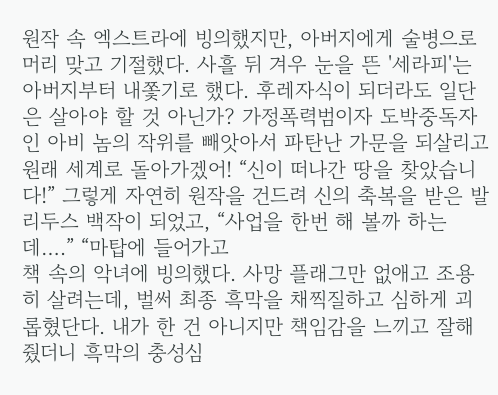원작 속 엑스트라에 빙의했지만, 아버지에게 술병으로 머리 맞고 기절했다. 사흘 뒤 겨우 눈을 뜬 '세라피'는 아버지부터 내쫓기로 했다. 후레자식이 되더라도 일단은 살아야 할 것 아닌가? 가정폭력범이자 도박중독자인 아비 놈의 작위를 빼앗아서 파탄난 가문을 되살리고 원래 세계로 돌아가겠어! “신이 떠나간 땅을 찾았습니다!” 그렇게 자연히 원작을 건드려 신의 축복을 받은 발리두스 백작이 되었고, “사업을 한번 해 볼까 하는데….” “마탑에 들어가고
책 속의 악녀에 빙의했다. 사망 플래그만 없애고 조용히 살려는데, 벌써 최종 흑막을 채찍질하고 심하게 괴롭혔단다. 내가 한 건 아니지만 책임감을 느끼고 잘해줬더니 흑막의 충성심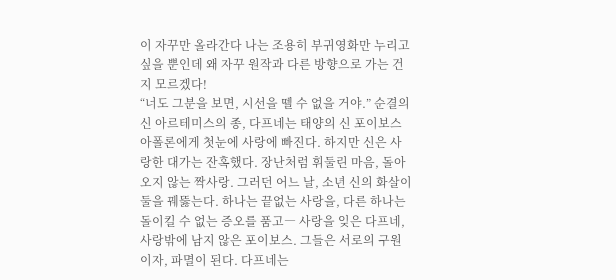이 자꾸만 올라간다 나는 조용히 부귀영화만 누리고 싶을 뿐인데 왜 자꾸 원작과 다른 방향으로 가는 건지 모르겠다!
“너도 그분을 보면, 시선을 뗄 수 없을 거야.” 순결의 신 아르테미스의 종, 다프네는 태양의 신 포이보스 아폴론에게 첫눈에 사랑에 빠진다. 하지만 신은 사랑한 대가는 잔혹했다. 장난처럼 휘둘린 마음, 돌아오지 않는 짝사랑. 그러던 어느 날, 소년 신의 화살이 둘을 꿰뚫는다. 하나는 끝없는 사랑을, 다른 하나는 돌이킬 수 없는 증오를 품고― 사랑을 잊은 다프네, 사랑밖에 남지 않은 포이보스. 그들은 서로의 구원이자, 파멸이 된다. 다프네는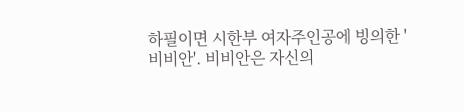하필이면 시한부 여자주인공에 빙의한 '비비안'. 비비안은 자신의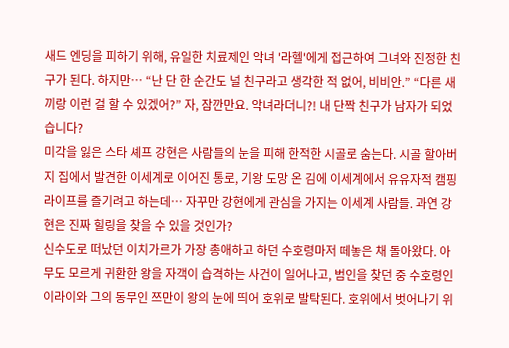새드 엔딩을 피하기 위해, 유일한 치료제인 악녀 '라헬'에게 접근하여 그녀와 진정한 친구가 된다. 하지만… “난 단 한 순간도 널 친구라고 생각한 적 없어, 비비안.” “다른 새끼랑 이런 걸 할 수 있겠어?” 자, 잠깐만요. 악녀라더니?! 내 단짝 친구가 남자가 되었습니다?
미각을 잃은 스타 셰프 강현은 사람들의 눈을 피해 한적한 시골로 숨는다. 시골 할아버지 집에서 발견한 이세계로 이어진 통로, 기왕 도망 온 김에 이세계에서 유유자적 캠핑 라이프를 즐기려고 하는데… 자꾸만 강현에게 관심을 가지는 이세계 사람들. 과연 강현은 진짜 힐링을 찾을 수 있을 것인가?
신수도로 떠났던 이치가르가 가장 총애하고 하던 수호령마저 떼놓은 채 돌아왔다. 아무도 모르게 귀환한 왕을 자객이 습격하는 사건이 일어나고, 범인을 찾던 중 수호령인 이라이와 그의 동무인 쯔만이 왕의 눈에 띄어 호위로 발탁된다. 호위에서 벗어나기 위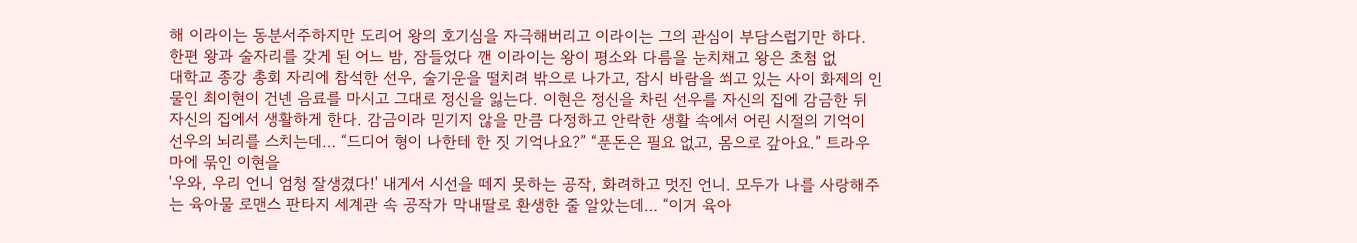해 이라이는 동분서주하지만 도리어 왕의 호기심을 자극해버리고 이라이는 그의 관심이 부담스럽기만 하다. 한편 왕과 술자리를 갖게 된 어느 밤, 잠들었다 깬 이라이는 왕이 평소와 다름을 눈치채고 왕은 초첨 없
대학교 종강 총회 자리에 참석한 선우, 술기운을 떨치려 밖으로 나가고, 잠시 바람을 쐬고 있는 사이 화제의 인물인 최이현이 건넨 음료를 마시고 그대로 정신을 잃는다. 이현은 정신을 차린 선우를 자신의 집에 감금한 뒤 자신의 집에서 생활하게 한다. 감금이라 믿기지 않을 만큼 다정하고 안락한 생활 속에서 어린 시절의 기억이 선우의 뇌리를 스치는데… “드디어 형이 나한테 한 짓 기억나요?” “푼돈은 필요 없고, 몸으로 갚아요.” 트라우마에 묶인 이현을
'우와, 우리 언니 엄청 잘생겼다!' 내게서 시선을 떼지 못하는 공작, 화려하고 멋진 언니. 모두가 나를 사랑해주는 육아물 로맨스 판타지 세계관 속 공작가 막내딸로 환생한 줄 알았는데… “이거 육아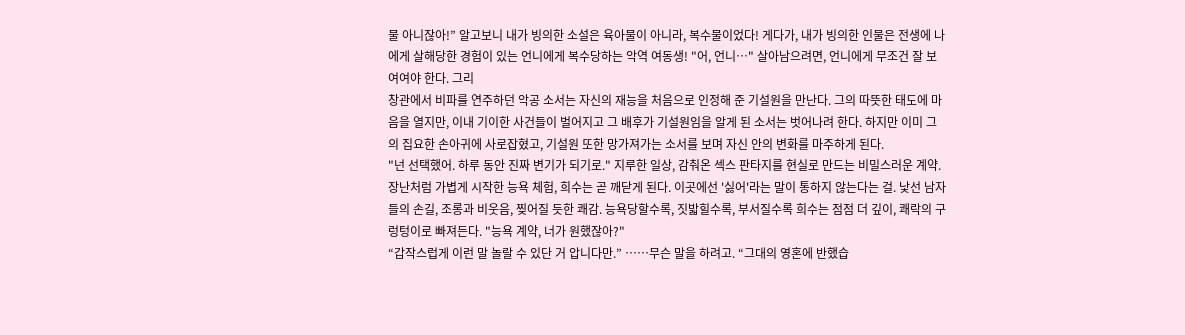물 아니잖아!” 알고보니 내가 빙의한 소설은 육아물이 아니라, 복수물이었다! 게다가, 내가 빙의한 인물은 전생에 나에게 살해당한 경험이 있는 언니에게 복수당하는 악역 여동생! "어, 언니…" 살아남으려면, 언니에게 무조건 잘 보여여야 한다. 그리
창관에서 비파를 연주하던 악공 소서는 자신의 재능을 처음으로 인정해 준 기설원을 만난다. 그의 따뜻한 태도에 마음을 열지만, 이내 기이한 사건들이 벌어지고 그 배후가 기설원임을 알게 된 소서는 벗어나려 한다. 하지만 이미 그의 집요한 손아귀에 사로잡혔고, 기설원 또한 망가져가는 소서를 보며 자신 안의 변화를 마주하게 된다.
"넌 선택했어. 하루 동안 진짜 변기가 되기로." 지루한 일상, 감춰온 섹스 판타지를 현실로 만드는 비밀스러운 계약. 장난처럼 가볍게 시작한 능욕 체험, 희수는 곧 깨닫게 된다. 이곳에선 '싫어'라는 말이 통하지 않는다는 걸. 낯선 남자들의 손길, 조롱과 비웃음, 찢어질 듯한 쾌감. 능욕당할수록, 짓밟힐수록, 부서질수록 희수는 점점 더 깊이, 쾌락의 구렁텅이로 빠져든다. "능욕 계약, 너가 원했잖아?"
“갑작스럽게 이런 말 놀랄 수 있단 거 압니다만.” ……무슨 말을 하려고. “그대의 영혼에 반했습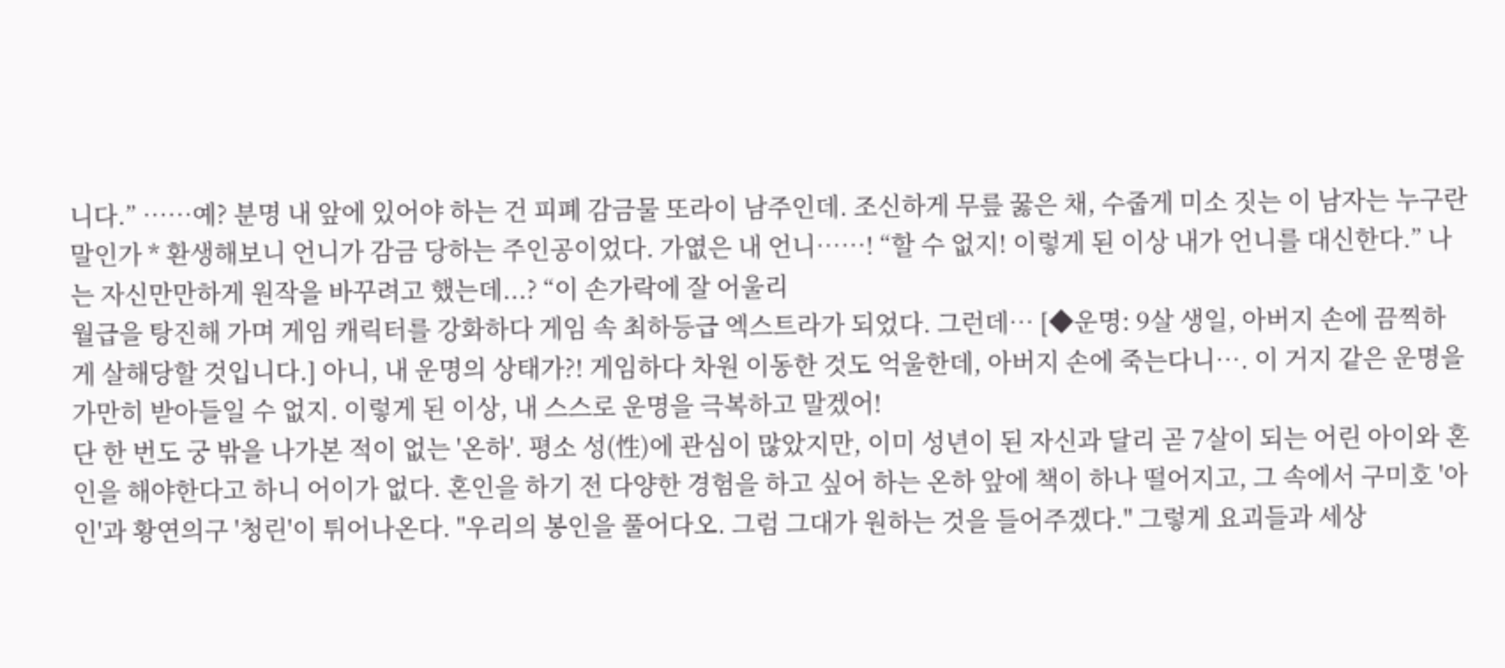니다.” ……예? 분명 내 앞에 있어야 하는 건 피폐 감금물 또라이 남주인데. 조신하게 무릎 꿇은 채, 수줍게 미소 짓는 이 남자는 누구란 말인가 * 환생해보니 언니가 감금 당하는 주인공이었다. 가엾은 내 언니……! “할 수 없지! 이렇게 된 이상 내가 언니를 대신한다.” 나는 자신만만하게 원작을 바꾸려고 했는데...? “이 손가락에 잘 어울리
월급을 탕진해 가며 게임 캐릭터를 강화하다 게임 속 최하등급 엑스트라가 되었다. 그런데… [◆운명: 9살 생일, 아버지 손에 끔찍하게 살해당할 것입니다.] 아니, 내 운명의 상태가?! 게임하다 차원 이동한 것도 억울한데, 아버지 손에 죽는다니…. 이 거지 같은 운명을 가만히 받아들일 수 없지. 이렇게 된 이상, 내 스스로 운명을 극복하고 말겠어!
단 한 번도 궁 밖을 나가본 적이 없는 '온하'. 평소 성(性)에 관심이 많았지만, 이미 성년이 된 자신과 달리 곧 7살이 되는 어린 아이와 혼인을 해야한다고 하니 어이가 없다. 혼인을 하기 전 다양한 경험을 하고 싶어 하는 온하 앞에 책이 하나 떨어지고, 그 속에서 구미호 '아인'과 황연의구 '청린'이 튀어나온다. "우리의 봉인을 풀어다오. 그럼 그대가 원하는 것을 들어주겠다." 그렇게 요괴들과 세상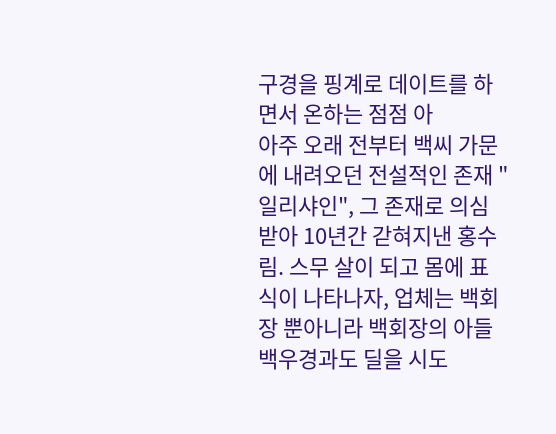구경을 핑계로 데이트를 하면서 온하는 점점 아
아주 오래 전부터 백씨 가문에 내려오던 전설적인 존재 "일리샤인", 그 존재로 의심받아 10년간 갇혀지낸 홍수림. 스무 살이 되고 몸에 표식이 나타나자, 업체는 백회장 뿐아니라 백회장의 아들 백우경과도 딜을 시도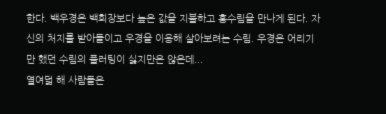한다. 백우경은 백회장보다 높은 값을 지불하고 홍수림을 만나게 된다. 자신의 처지를 받아들이고 우경을 이용해 살아보려는 수림. 우경은 어리기만 했던 수림의 플러팅이 싫지만은 않은데...
열여덟 해 사람들은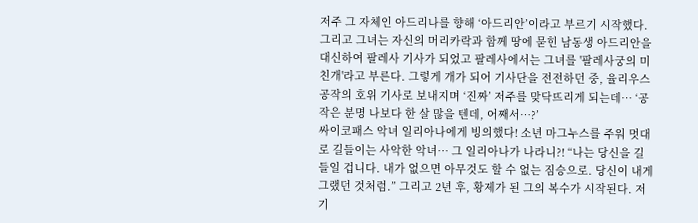저주 그 자체인 아드리나를 향해 ‘아드리안’이라고 부르기 시작했다. 그리고 그녀는 자신의 머리카락과 함께 땅에 묻힌 남동생 아드리안을 대신하여 팔레사 기사가 되었고 팔레사에서는 그녀를 '팔레사궁의 미친개'라고 부른다. 그렇게 개가 되어 기사단을 전전하던 중, 율리우스 공작의 호위 기사로 보내지며 ‘진짜’ 저주를 맞닥뜨리게 되는데… ‘공작은 분명 나보다 한 살 많을 텐데, 어째서…?’
싸이코패스 악녀 일리아나에게 빙의했다! 소년 마그누스를 주워 멋대로 길들이는 사악한 악녀… 그 일리아나가 나라니?! “나는 당신을 길들일 겁니다. 내가 없으면 아무것도 할 수 없는 짐승으로. 당신이 내게 그랬던 것처럼.” 그리고 2년 후, 황제가 된 그의 복수가 시작된다. 저기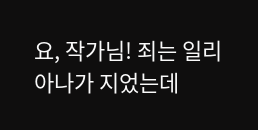요, 작가님! 죄는 일리아나가 지었는데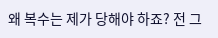왜 복수는 제가 당해야 하죠? 전 그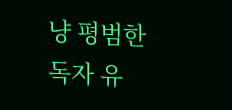냥 평범한 독자 유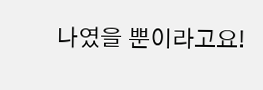나였을 뿐이라고요!